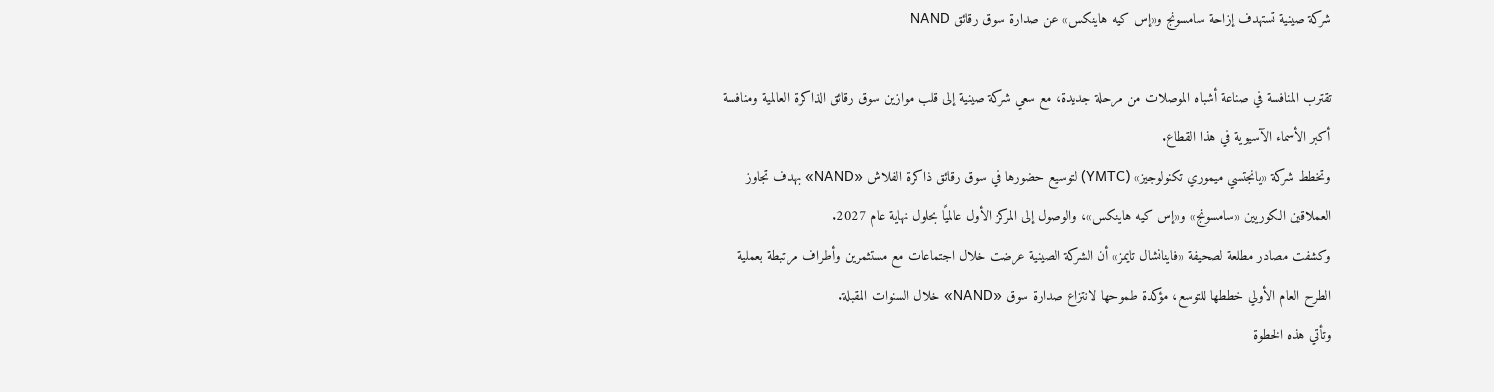شركة صينية تستهدف إزاحة سامسونج و«إس كيه هاينكس» عن صدارة سوق رقائق NAND

تقترب المنافسة في صناعة أشباه الموصلات من مرحلة جديدة، مع سعي شركة صينية إلى قلب موازين سوق رقائق الذاكرة العالمية ومنافسة أكبر الأسماء الآسيوية في هذا القطاع.
وتخطط شركة «يانجتسي ميموري تكنولوجيز» (YMTC) لتوسيع حضورها في سوق رقائق ذاكرة الفلاش «NAND» بهدف تجاوز العملاقين الكوريين «سامسونج» و«إس كيه هاينكس»، والوصول إلى المركز الأول عالميًا بحلول نهاية عام 2027.
وكشفت مصادر مطلعة لصحيفة «فاينانشال تايمز» أن الشركة الصينية عرضت خلال اجتماعات مع مستثمرين وأطراف مرتبطة بعملية الطرح العام الأولي خططها للتوسع، مؤكدة طموحها لانتزاع صدارة سوق «NAND» خلال السنوات المقبلة.
وتأتي هذه الخطوة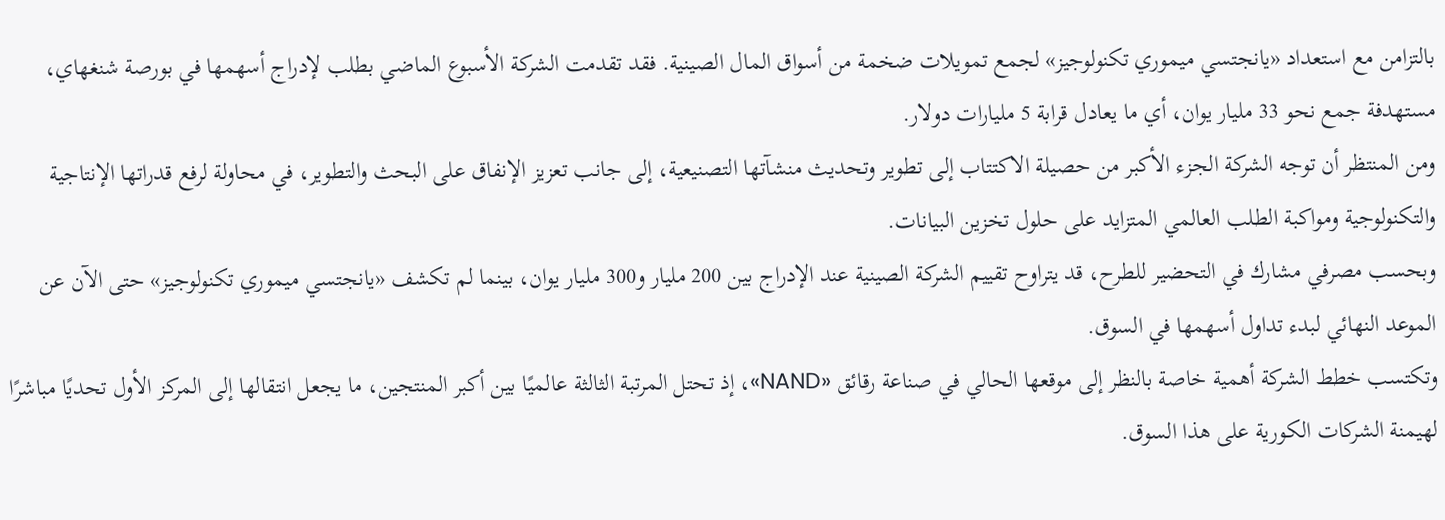بالتزامن مع استعداد «يانجتسي ميموري تكنولوجيز» لجمع تمويلات ضخمة من أسواق المال الصينية. فقد تقدمت الشركة الأسبوع الماضي بطلب لإدراج أسهمها في بورصة شنغهاي، مستهدفة جمع نحو 33 مليار يوان، أي ما يعادل قرابة 5 مليارات دولار.
ومن المنتظر أن توجه الشركة الجزء الأكبر من حصيلة الاكتتاب إلى تطوير وتحديث منشآتها التصنيعية، إلى جانب تعزيز الإنفاق على البحث والتطوير، في محاولة لرفع قدراتها الإنتاجية والتكنولوجية ومواكبة الطلب العالمي المتزايد على حلول تخزين البيانات.
وبحسب مصرفي مشارك في التحضير للطرح، قد يتراوح تقييم الشركة الصينية عند الإدراج بين 200 مليار و300 مليار يوان، بينما لم تكشف «يانجتسي ميموري تكنولوجيز» حتى الآن عن الموعد النهائي لبدء تداول أسهمها في السوق.
وتكتسب خطط الشركة أهمية خاصة بالنظر إلى موقعها الحالي في صناعة رقائق «NAND»، إذ تحتل المرتبة الثالثة عالميًا بين أكبر المنتجين، ما يجعل انتقالها إلى المركز الأول تحديًا مباشرًا لهيمنة الشركات الكورية على هذا السوق.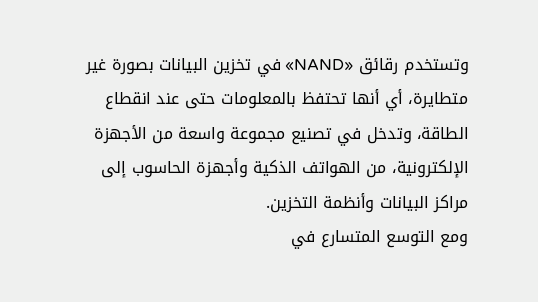وتستخدم رقائق «NAND» في تخزين البيانات بصورة غير متطايرة، أي أنها تحتفظ بالمعلومات حتى عند انقطاع الطاقة، وتدخل في تصنيع مجموعة واسعة من الأجهزة الإلكترونية، من الهواتف الذكية وأجهزة الحاسوب إلى مراكز البيانات وأنظمة التخزين.
ومع التوسع المتسارع في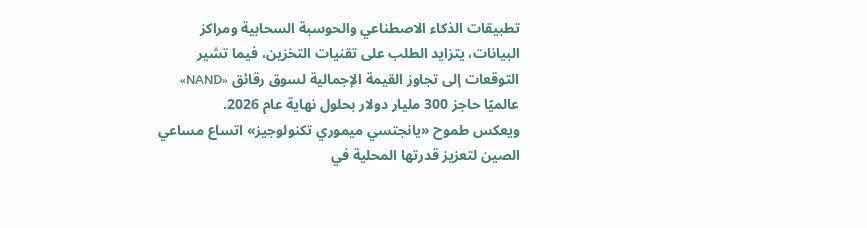تطبيقات الذكاء الاصطناعي والحوسبة السحابية ومراكز البيانات، يتزايد الطلب على تقنيات التخزين، فيما تشير التوقعات إلى تجاوز القيمة الإجمالية لسوق رقائق «NAND» عالميًا حاجز 300 مليار دولار بحلول نهاية عام 2026.
ويعكس طموح «يانجتسي ميموري تكنولوجيز» اتساع مساعي الصين لتعزيز قدرتها المحلية في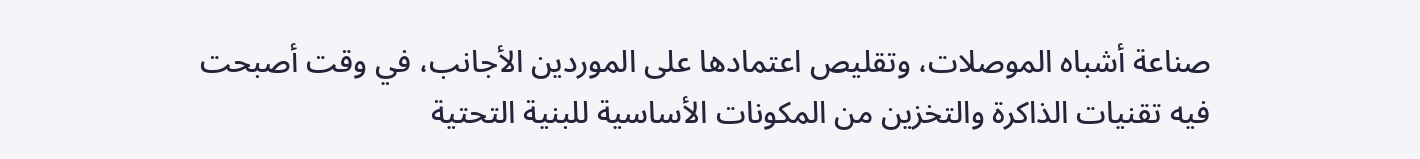صناعة أشباه الموصلات، وتقليص اعتمادها على الموردين الأجانب، في وقت أصبحت فيه تقنيات الذاكرة والتخزين من المكونات الأساسية للبنية التحتية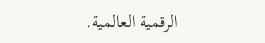الرقمية العالمية.